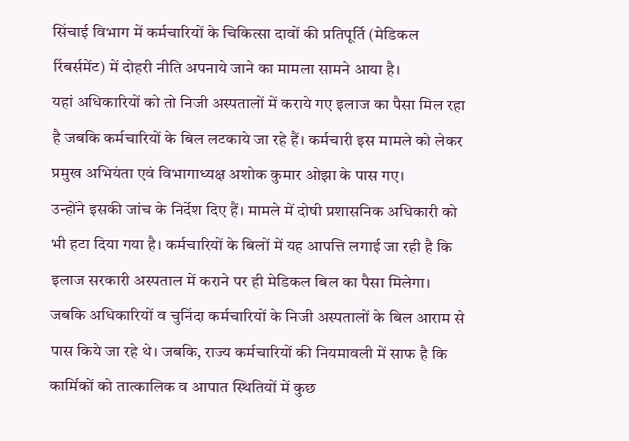सिंचाई विभाग में कर्मचारियों के चिकित्सा दावों की प्रतिपूर्ति (मेडिकल रिंबर्समेंट) में दोहरी नीति अपनाये जाने का मामला सामने आया है।
यहां अधिकारियों को तो निजी अस्पतालों में कराये गए इलाज का पैसा मिल रहा है जबकि कर्मचारियों के बिल लटकाये जा रहे हैं। कर्मचारी इस मामले को लेकर प्रमुख अभियंता एवं विभागाध्यक्ष अशोक कुमार ओझा के पास गए।
उन्होंने इसकी जांच के निर्देश दिए हैं। मामले में दोषी प्रशासनिक अधिकारी को भी हटा दिया गया है। कर्मचारियों के बिलों में यह आपत्ति लगाई जा रही है कि इलाज सरकारी अस्पताल में कराने पर ही मेडिकल बिल का पैसा मिलेगा।
जबकि अधिकारियों व चुनिंदा कर्मचारियों के निजी अस्पतालों के बिल आराम से पास किये जा रहे थे। जबकि, राज्य कर्मचारियों की नियमावली में साफ है कि कार्मिकों को तात्कालिक व आपात स्थितियों में कुछ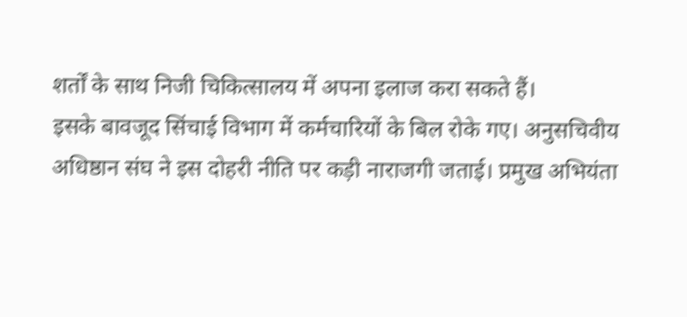शर्तों के साथ निजी चिकित्सालय में अपना इलाज करा सकते हैं।
इसके बावजूद सिंचाई विभाग में कर्मचारियों के बिल रोके गए। अनुसचिवीय अधिष्ठान संघ ने इस दोहरी नीति पर कड़ी नाराजगी जताई। प्रमुख अभियंता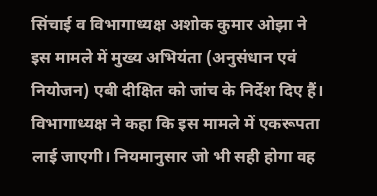सिंचाई व विभागाध्यक्ष अशोक कुमार ओझा ने इस मामले में मुख्य अभियंता (अनुसंधान एवं नियोजन) एबी दीक्षित को जांच के निर्देश दिए हैं।
विभागाध्यक्ष ने कहा कि इस मामले में एकरूपता लाई जाएगी। नियमानुसार जो भी सही होगा वह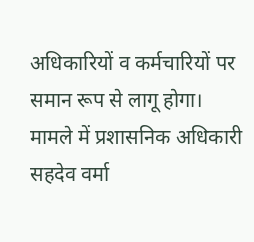अधिकारियों व कर्मचारियों पर समान रूप से लागू होगा। मामले में प्रशासनिक अधिकारी सहदेव वर्मा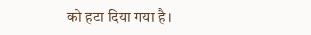को हटा दिया गया है।